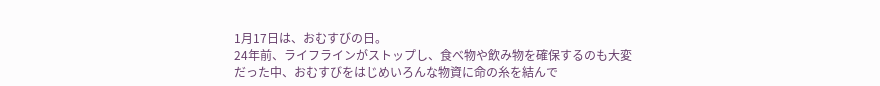1月17日は、おむすびの日。
24年前、ライフラインがストップし、食べ物や飲み物を確保するのも大変だった中、おむすびをはじめいろんな物資に命の糸を結んで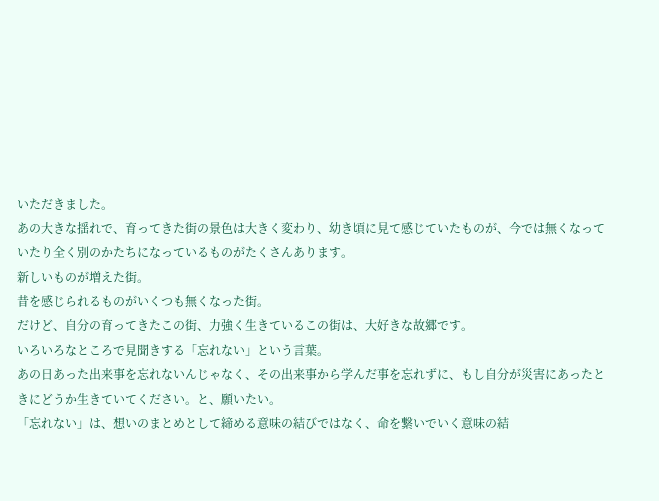いただきました。
あの大きな揺れで、育ってきた街の景色は大きく変わり、幼き頃に見て感じていたものが、今では無くなっていたり全く別のかたちになっているものがたくさんあります。
新しいものが増えた街。
昔を感じられるものがいくつも無くなった街。
だけど、自分の育ってきたこの街、力強く生きているこの街は、大好きな故郷です。
いろいろなところで見聞きする「忘れない」という言葉。
あの日あった出来事を忘れないんじゃなく、その出来事から学んだ事を忘れずに、もし自分が災害にあったときにどうか生きていてください。と、願いたい。
「忘れない」は、想いのまとめとして締める意味の結びではなく、命を繋いでいく意味の結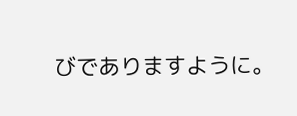びでありますように。